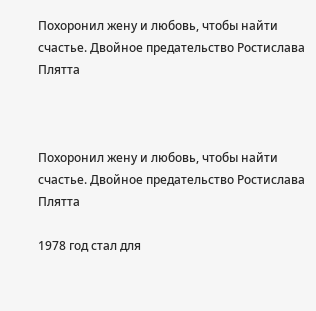Похоронил жену и любовь, чтобы найти счастье. Двойное предательство Ростислава Плятта



Похоронил жену и любовь, чтобы найти счастье. Двойное предательство Ростислава Плятта

1978 год стал для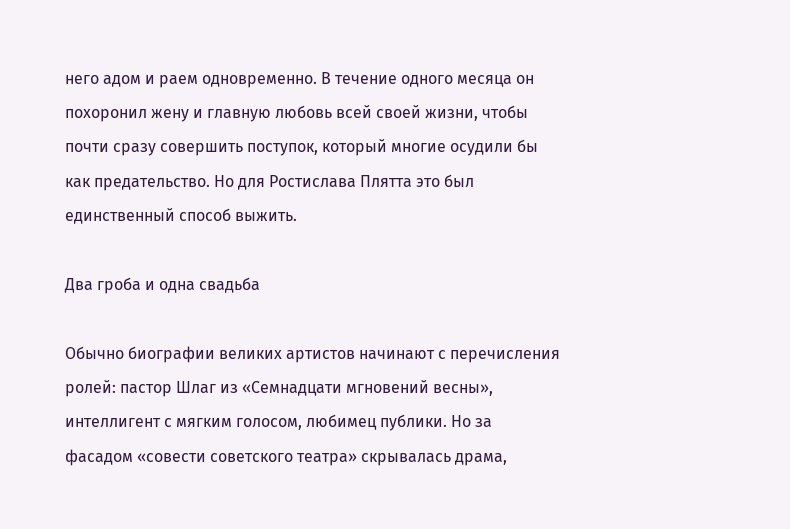него адом и раем одновременно. В течение одного месяца он похоронил жену и главную любовь всей своей жизни, чтобы почти сразу совершить поступок, который многие осудили бы как предательство. Но для Ростислава Плятта это был единственный способ выжить.

Два гроба и одна свадьба

Обычно биографии великих артистов начинают с перечисления ролей: пастор Шлаг из «Семнадцати мгновений весны», интеллигент с мягким голосом, любимец публики. Но за фасадом «совести советского театра» скрывалась драма,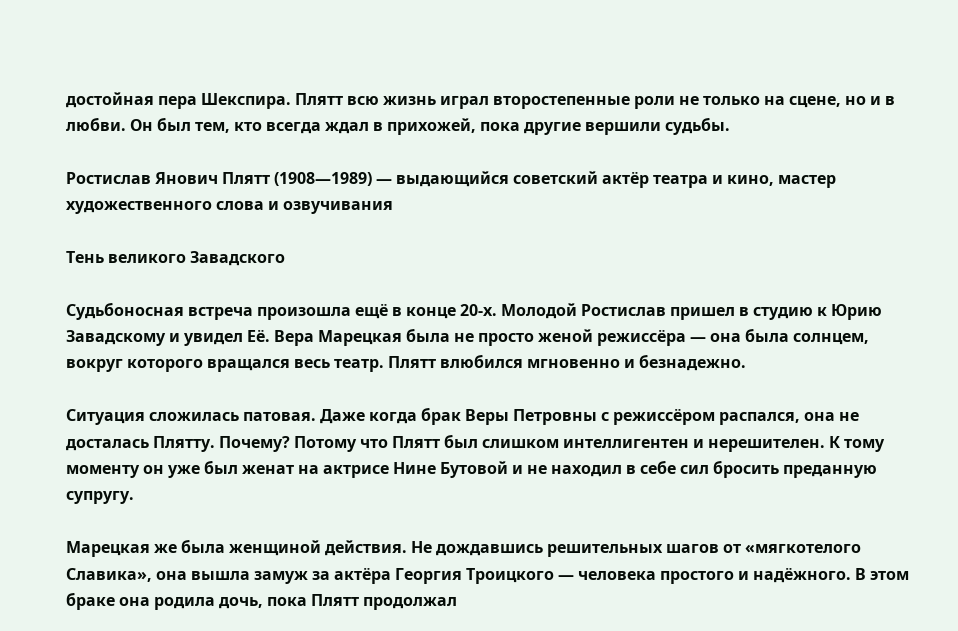достойная пера Шекспира. Плятт всю жизнь играл второстепенные роли не только на сцене, но и в любви. Он был тем, кто всегда ждал в прихожей, пока другие вершили судьбы.

Ростислав Янович Плятт (1908—1989) — выдающийся советский актёр театра и кино, мастер художественного слова и озвучивания

Тень великого Завадского

Судьбоносная встреча произошла ещё в конце 20-х. Молодой Ростислав пришел в студию к Юрию Завадскому и увидел Её. Вера Марецкая была не просто женой режиссёра — она была солнцем, вокруг которого вращался весь театр. Плятт влюбился мгновенно и безнадежно.

Ситуация сложилась патовая. Даже когда брак Веры Петровны с режиссёром распался, она не досталась Плятту. Почему? Потому что Плятт был слишком интеллигентен и нерешителен. К тому моменту он уже был женат на актрисе Нине Бутовой и не находил в себе сил бросить преданную супругу.

Марецкая же была женщиной действия. Не дождавшись решительных шагов от «мягкотелого Славика», она вышла замуж за актёра Георгия Троицкого — человека простого и надёжного. В этом браке она родила дочь, пока Плятт продолжал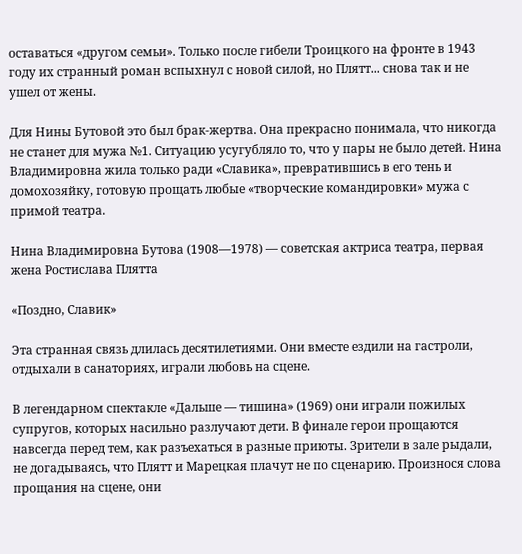оставаться «другом семьи». Только после гибели Троицкого на фронте в 1943 году их странный роман вспыхнул с новой силой, но Плятт... снова так и не ушел от жены.

Для Нины Бутовой это был брак-жертва. Она прекрасно понимала, что никогда не станет для мужа №1. Ситуацию усугубляло то, что у пары не было детей. Нина Владимировна жила только ради «Славика», превратившись в его тень и домохозяйку, готовую прощать любые «творческие командировки» мужа с примой театра.

Нина Владимировна Бутова (1908—1978) — советская актриса театра, первая жена Ростислава Плятта

«Поздно, Славик»

Эта странная связь длилась десятилетиями. Они вместе ездили на гастроли, отдыхали в санаториях, играли любовь на сцене.

В легендарном спектакле «Дальше — тишина» (1969) они играли пожилых супругов, которых насильно разлучают дети. В финале герои прощаются навсегда перед тем, как разъехаться в разные приюты. Зрители в зале рыдали, не догадываясь, что Плятт и Марецкая плачут не по сценарию. Произнося слова прощания на сцене, они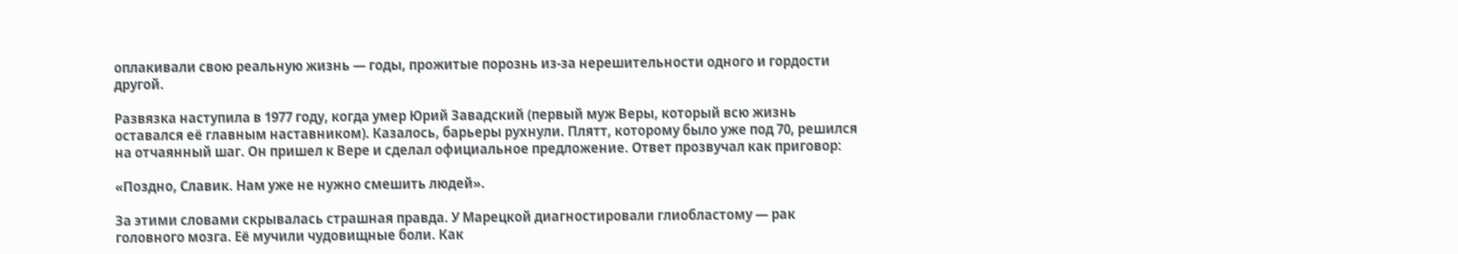оплакивали свою реальную жизнь — годы, прожитые порознь из-за нерешительности одного и гордости другой.

Развязка наступила в 1977 году, когда умер Юрий Завадский (первый муж Веры, который всю жизнь оставался её главным наставником). Казалось, барьеры рухнули. Плятт, которому было уже под 70, решился на отчаянный шаг. Он пришел к Вере и сделал официальное предложение. Ответ прозвучал как приговор:

«Поздно, Славик. Нам уже не нужно смешить людей».

За этими словами скрывалась страшная правда. У Марецкой диагностировали глиобластому — рак головного мозга. Её мучили чудовищные боли. Как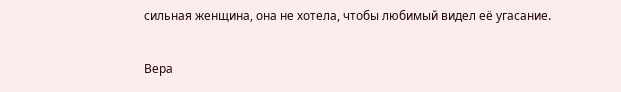сильная женщина, она не хотела, чтобы любимый видел её угасание.

Вера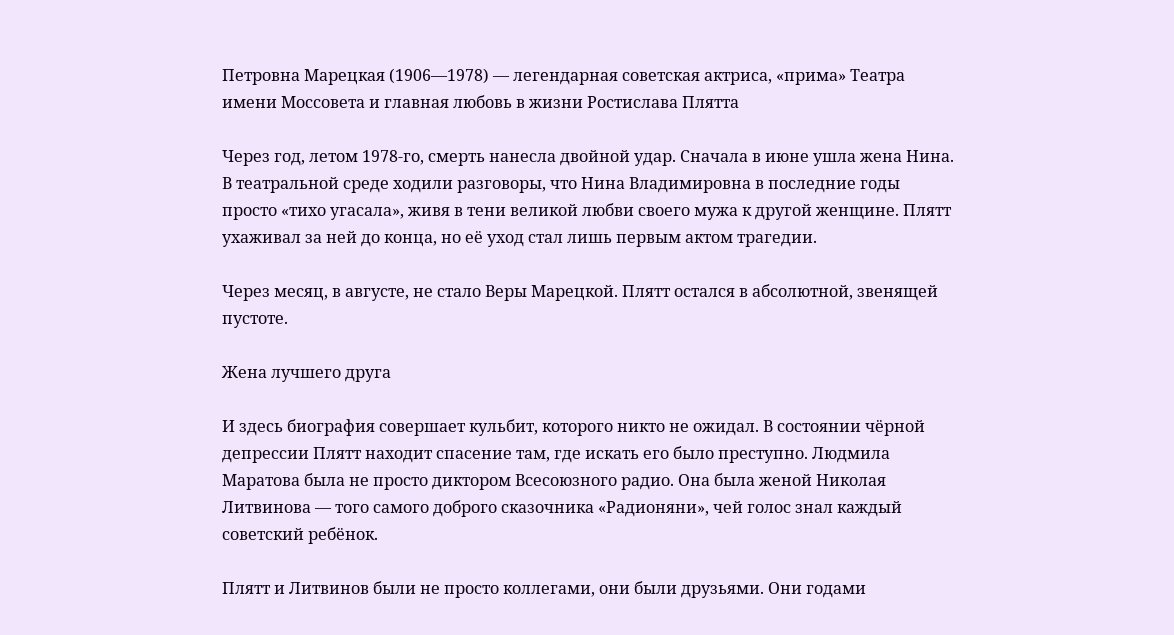Петровна Марецкая (1906—1978) — легендарная советская актриса, «прима» Театра имени Моссовета и главная любовь в жизни Ростислава Плятта

Через год, летом 1978-го, смерть нанесла двойной удар. Сначала в июне ушла жена Нина. В театральной среде ходили разговоры, что Нина Владимировна в последние годы просто «тихо угасала», живя в тени великой любви своего мужа к другой женщине. Плятт ухаживал за ней до конца, но её уход стал лишь первым актом трагедии.

Через месяц, в августе, не стало Веры Марецкой. Плятт остался в абсолютной, звенящей пустоте.

Жена лучшего друга

И здесь биография совершает кульбит, которого никто не ожидал. В состоянии чёрной депрессии Плятт находит спасение там, где искать его было преступно. Людмила Маратова была не просто диктором Всесоюзного радио. Она была женой Николая Литвинова — того самого доброго сказочника «Радионяни», чей голос знал каждый советский ребёнок.

Плятт и Литвинов были не просто коллегами, они были друзьями. Они годами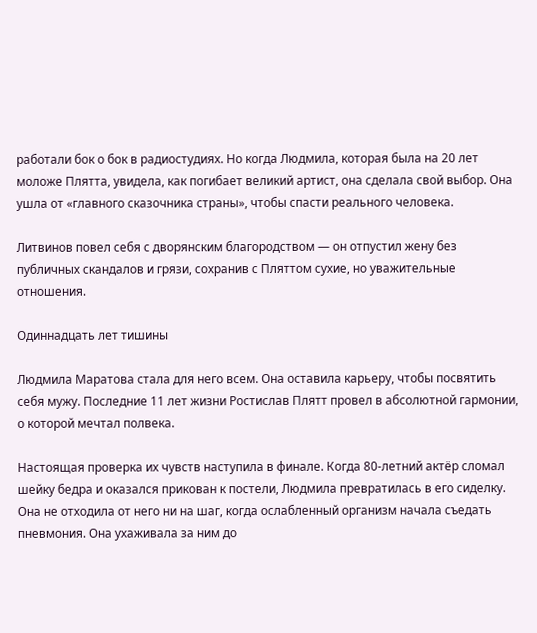работали бок о бок в радиостудиях. Но когда Людмила, которая была на 20 лет моложе Плятта, увидела, как погибает великий артист, она сделала свой выбор. Она ушла от «главного сказочника страны», чтобы спасти реального человека.

Литвинов повел себя с дворянским благородством — он отпустил жену без публичных скандалов и грязи, сохранив с Пляттом сухие, но уважительные отношения.

Одиннадцать лет тишины

Людмила Маратова стала для него всем. Она оставила карьеру, чтобы посвятить себя мужу. Последние 11 лет жизни Ростислав Плятт провел в абсолютной гармонии, о которой мечтал полвека.

Настоящая проверка их чувств наступила в финале. Когда 80-летний актёр сломал шейку бедра и оказался прикован к постели, Людмила превратилась в его сиделку. Она не отходила от него ни на шаг, когда ослабленный организм начала съедать пневмония. Она ухаживала за ним до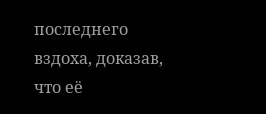последнего вздоха, доказав, что её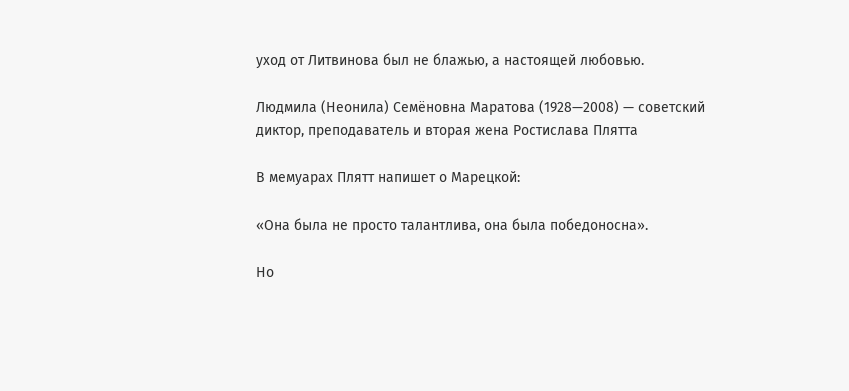уход от Литвинова был не блажью, а настоящей любовью.

Людмила (Неонила) Семёновна Маратова (1928—2008) — советский диктор, преподаватель и вторая жена Ростислава Плятта

В мемуарах Плятт напишет о Марецкой:

«Она была не просто талантлива, она была победоносна».

Но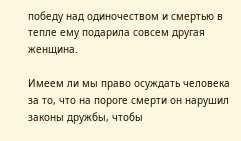победу над одиночеством и смертью в тепле ему подарила совсем другая женщина.

Имеем ли мы право осуждать человека за то, что на пороге смерти он нарушил законы дружбы, чтобы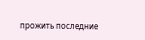прожить последние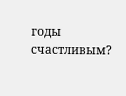годы счастливым?